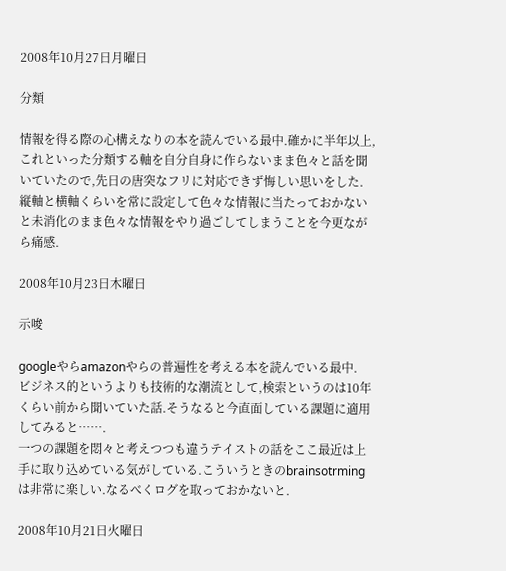2008年10月27日月曜日

分類

情報を得る際の心構えなりの本を読んでいる最中.確かに半年以上,これといった分類する軸を自分自身に作らないまま色々と話を聞いていたので,先日の唐突なフリに対応できず悔しい思いをした.
縦軸と横軸くらいを常に設定して色々な情報に当たっておかないと未消化のまま色々な情報をやり過ごしてしまうことを今更ながら痛感.

2008年10月23日木曜日

示唆

googleやらamazonやらの普遍性を考える本を読んでいる最中.
ビジネス的というよりも技術的な潮流として,検索というのは10年くらい前から聞いていた話.そうなると今直面している課題に適用してみると…….
一つの課題を悶々と考えつつも違うテイストの話をここ最近は上手に取り込めている気がしている.こういうときのbrainsotrmingは非常に楽しい.なるべくログを取っておかないと.

2008年10月21日火曜日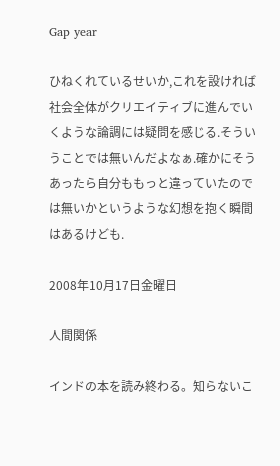Gap year

ひねくれているせいか,これを設ければ社会全体がクリエイティブに進んでいくような論調には疑問を感じる.そういうことでは無いんだよなぁ.確かにそうあったら自分ももっと違っていたのでは無いかというような幻想を抱く瞬間はあるけども.

2008年10月17日金曜日

人間関係

インドの本を読み終わる。知らないこ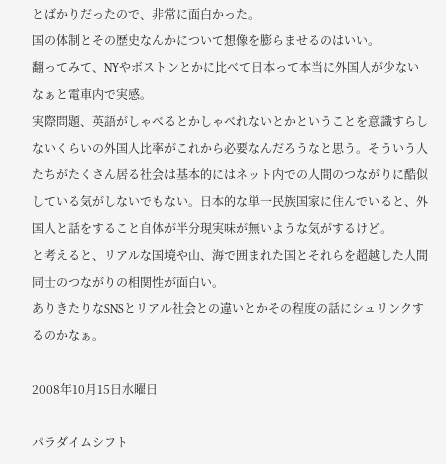とばかりだったので、非常に面白かった。
国の体制とその歴史なんかについて想像を膨らませるのはいい。
翻ってみて、NYやボストンとかに比べて日本って本当に外国人が少ないなぁと電車内で実感。
実際問題、英語がしゃべるとかしゃべれないとかということを意識すらしないくらいの外国人比率がこれから必要なんだろうなと思う。そういう人たちがたくさん居る社会は基本的にはネット内での人間のつながりに酷似している気がしないでもない。日本的な単一民族国家に住んでいると、外国人と話をすること自体が半分現実味が無いような気がするけど。
と考えると、リアルな国境や山、海で囲まれた国とそれらを超越した人間同士のつながりの相関性が面白い。
ありきたりなSNSとリアル社会との違いとかその程度の話にシュリンクするのかなぁ。

2008年10月15日水曜日

パラダイムシフト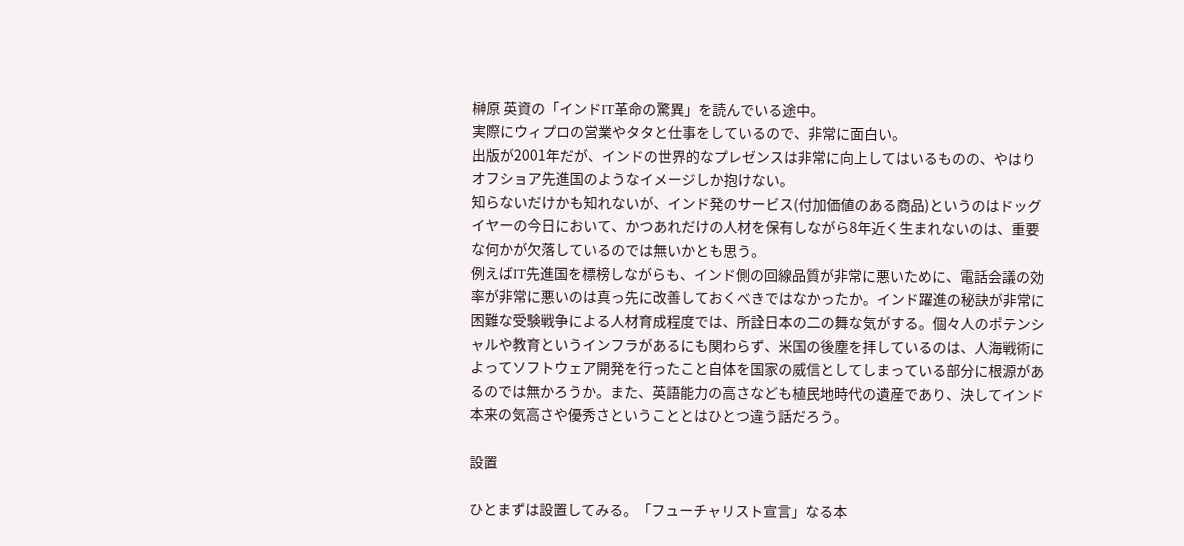榊原 英資の「インドIT革命の驚異」を読んでいる途中。
実際にウィプロの営業やタタと仕事をしているので、非常に面白い。
出版が2001年だが、インドの世界的なプレゼンスは非常に向上してはいるものの、やはりオフショア先進国のようなイメージしか抱けない。
知らないだけかも知れないが、インド発のサービス(付加価値のある商品)というのはドッグイヤーの今日において、かつあれだけの人材を保有しながら8年近く生まれないのは、重要な何かが欠落しているのでは無いかとも思う。
例えばIT先進国を標榜しながらも、インド側の回線品質が非常に悪いために、電話会議の効率が非常に悪いのは真っ先に改善しておくべきではなかったか。インド躍進の秘訣が非常に困難な受験戦争による人材育成程度では、所詮日本の二の舞な気がする。個々人のポテンシャルや教育というインフラがあるにも関わらず、米国の後塵を拝しているのは、人海戦術によってソフトウェア開発を行ったこと自体を国家の威信としてしまっている部分に根源があるのでは無かろうか。また、英語能力の高さなども植民地時代の遺産であり、決してインド本来の気高さや優秀さということとはひとつ違う話だろう。

設置

ひとまずは設置してみる。「フューチャリスト宣言」なる本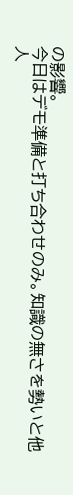の影響。
今日はデモ準備と打ち合わせのみ。知識の無さを勢いと他人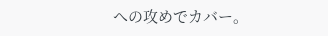への攻めでカバー。